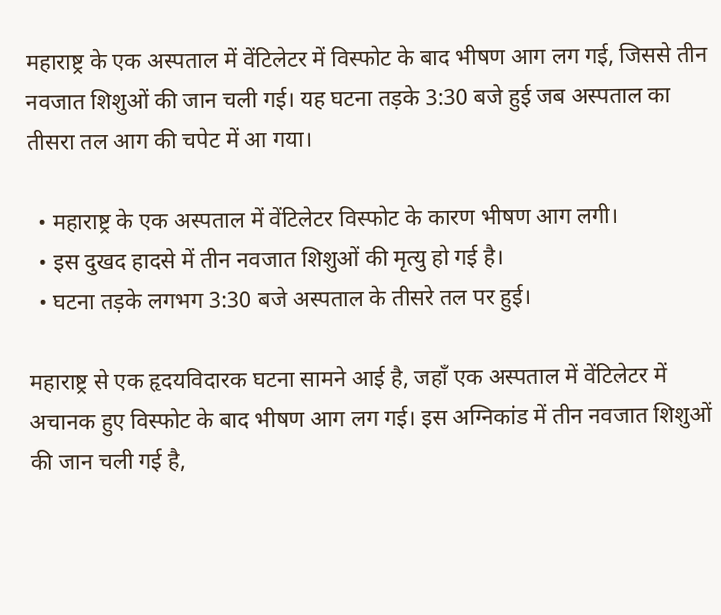महाराष्ट्र के एक अस्पताल में वेंटिलेटर में विस्फोट के बाद भीषण आग लग गई, जिससे तीन नवजात शिशुओं की जान चली गई। यह घटना तड़के 3:30 बजे हुई जब अस्पताल का तीसरा तल आग की चपेट में आ गया।

  • महाराष्ट्र के एक अस्पताल में वेंटिलेटर विस्फोट के कारण भीषण आग लगी।
  • इस दुखद हादसे में तीन नवजात शिशुओं की मृत्यु हो गई है।
  • घटना तड़के लगभग 3:30 बजे अस्पताल के तीसरे तल पर हुई।

महाराष्ट्र से एक हृदयविदारक घटना सामने आई है, जहाँ एक अस्पताल में वेंटिलेटर में अचानक हुए विस्फोट के बाद भीषण आग लग गई। इस अग्निकांड में तीन नवजात शिशुओं की जान चली गई है,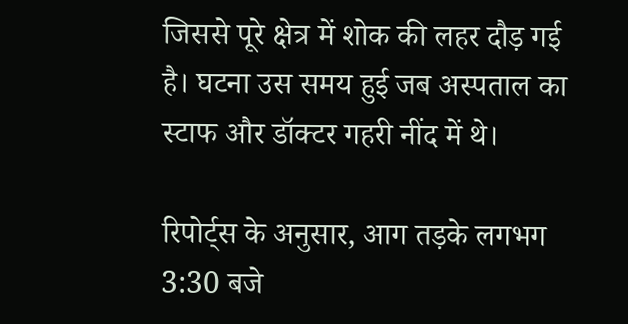जिससे पूरे क्षेत्र में शोक की लहर दौड़ गई है। घटना उस समय हुई जब अस्पताल का स्टाफ और डॉक्टर गहरी नींद में थे।

रिपोर्ट्स के अनुसार, आग तड़के लगभग 3:30 बजे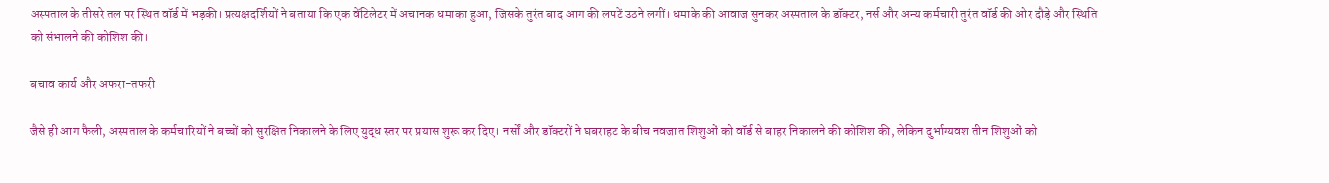अस्पताल के तीसरे तल पर स्थित वॉर्ड में भड़की। प्रत्यक्षदर्शियों ने बताया कि एक वेंटिलेटर में अचानक धमाका हुआ, जिसके तुरंत बाद आग की लपटें उठने लगीं। धमाके की आवाज सुनकर अस्पताल के डॉक्टर, नर्स और अन्य कर्मचारी तुरंत वॉर्ड की ओर दौड़े और स्थिति को संभालने की कोशिश की।

बचाव कार्य और अफरा-तफरी

जैसे ही आग फैली, अस्पताल के कर्मचारियों ने बच्चों को सुरक्षित निकालने के लिए युद्ध स्तर पर प्रयास शुरू कर दिए। नर्सों और डॉक्टरों ने घबराहट के बीच नवजात शिशुओं को वॉर्ड से बाहर निकालने की कोशिश की, लेकिन दुर्भाग्यवश तीन शिशुओं को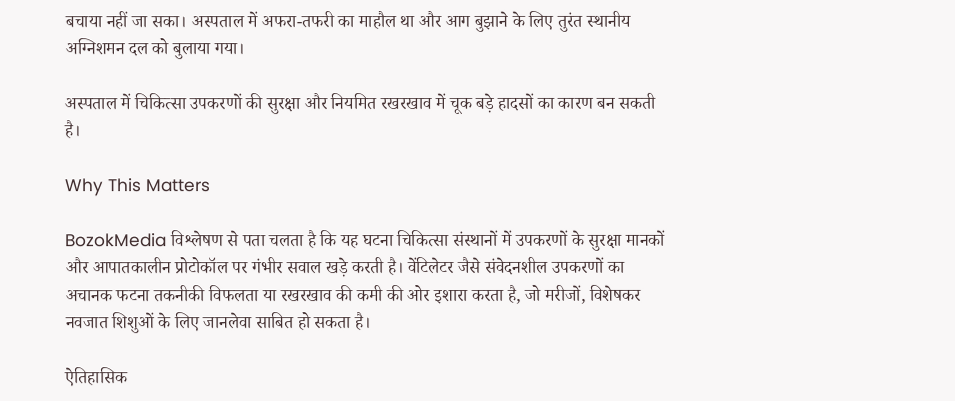बचाया नहीं जा सका। अस्पताल में अफरा-तफरी का माहौल था और आग बुझाने के लिए तुरंत स्थानीय अग्निशमन दल को बुलाया गया।

अस्पताल में चिकित्सा उपकरणों की सुरक्षा और नियमित रखरखाव में चूक बड़े हादसों का कारण बन सकती है।

Why This Matters

BozokMedia विश्लेषण से पता चलता है कि यह घटना चिकित्सा संस्थानों में उपकरणों के सुरक्षा मानकों और आपातकालीन प्रोटोकॉल पर गंभीर सवाल खड़े करती है। वेंटिलेटर जैसे संवेदनशील उपकरणों का अचानक फटना तकनीकी विफलता या रखरखाव की कमी की ओर इशारा करता है, जो मरीजों, विशेषकर नवजात शिशुओं के लिए जानलेवा साबित हो सकता है।

ऐतिहासिक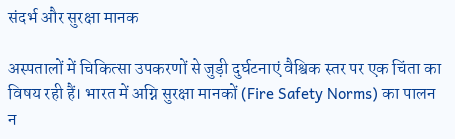संदर्भ और सुरक्षा मानक

अस्पतालों में चिकित्सा उपकरणों से जुड़ी दुर्घटनाएं वैश्विक स्तर पर एक चिंता का विषय रही हैं। भारत में अग्नि सुरक्षा मानकों (Fire Safety Norms) का पालन न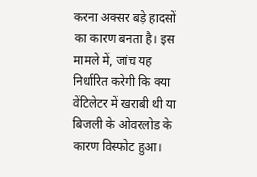करना अक्सर बड़े हादसों का कारण बनता है। इस मामले में, जांच यह निर्धारित करेगी कि क्या वेंटिलेटर में खराबी थी या बिजली के ओवरलोड के कारण विस्फोट हुआ।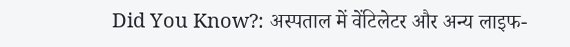Did You Know?: अस्पताल में वेंटिलेटर और अन्य लाइफ-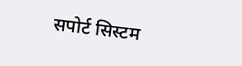सपोर्ट सिस्टम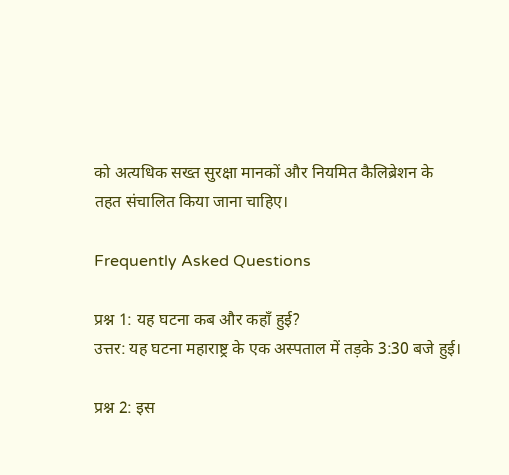को अत्यधिक सख्त सुरक्षा मानकों और नियमित कैलिब्रेशन के तहत संचालित किया जाना चाहिए।

Frequently Asked Questions

प्रश्न 1: यह घटना कब और कहाँ हुई?
उत्तर: यह घटना महाराष्ट्र के एक अस्पताल में तड़के 3:30 बजे हुई।

प्रश्न 2: इस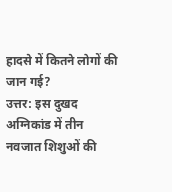हादसे में कितने लोगों की जान गई?
उत्तर: इस दुखद अग्निकांड में तीन नवजात शिशुओं की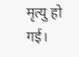मृत्यु हो गई।